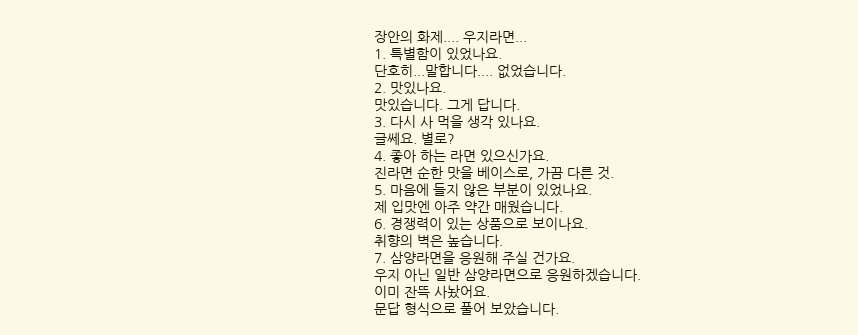장안의 화제.... 우지라면...
1. 특별함이 있었나요.
단호히...말합니다.... 없었습니다.
2. 맛있나요.
맛있습니다. 그게 답니다.
3. 다시 사 먹을 생각 있나요.
글쎄요. 별로?
4. 좋아 하는 라면 있으신가요.
진라면 순한 맛을 베이스로, 가끔 다른 것.
5. 마음에 들지 않은 부분이 있었나요.
제 입맛엔 아주 약간 매웠습니다.
6. 경쟁력이 있는 상품으로 보이나요.
취향의 벽은 높습니다.
7. 삼양라면을 응원해 주실 건가요.
우지 아닌 일반 삼양라면으로 응원하겠습니다.
이미 잔뜩 사놨어요.
문답 형식으로 풀어 보았습니다.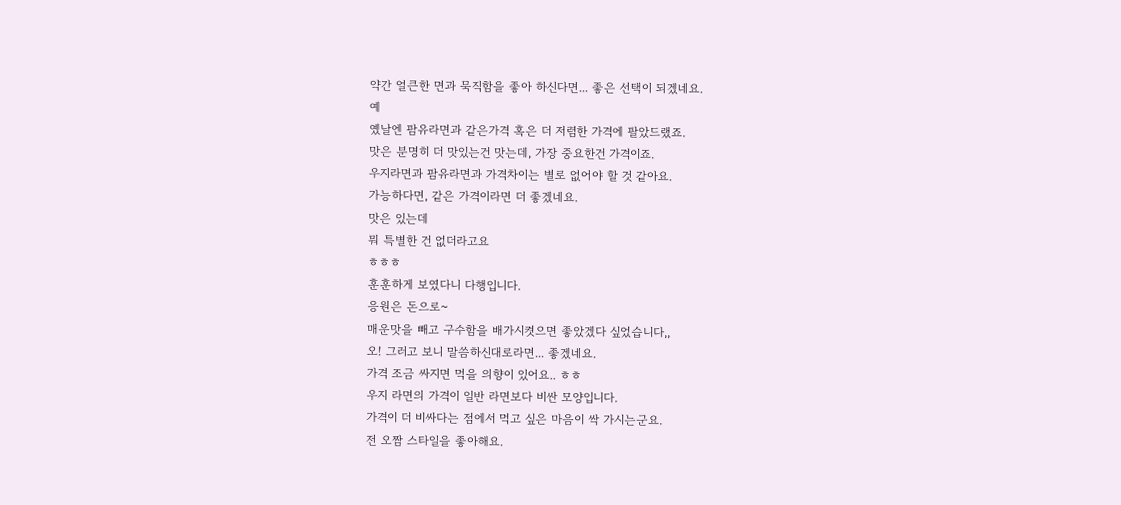약간 얼큰한 면과 묵직함을 좋아 하신다면... 좋은 선택이 되겠네요.
예
옜날엔 팜유라면과 같은가격 혹은 더 저렴한 가격에 팔았드랬죠.
맛은 분명히 더 맛있는건 맛는데, 가장 중요한건 가격이죠.
우지라면과 팜유라면과 가격차이는 별로 없어야 할 것 같아요.
가능하다면, 같은 가격이라면 더 좋겠네요.
맛은 있는데
뭐 특별한 건 없더라고요
ㅎㅎㅎ
훈훈하게 보였다니 다행입니다.
응원은 돈으로~
매운맛을 빼고 구수함을 배가시켯으면 좋았겠다 싶었습니다,,
오! 그러고 보니 말씀하신대로라면... 좋겠네요.
가격 조금 싸지면 먹을 의향이 있어요.. ㅎㅎ
우지 라면의 가격이 일반 라면보다 비싼 모양입니다.
가격이 더 비싸다는 점에서 먹고 싶은 마음이 싹 가시는군요.
전 오짬 스타일을 좋아해요.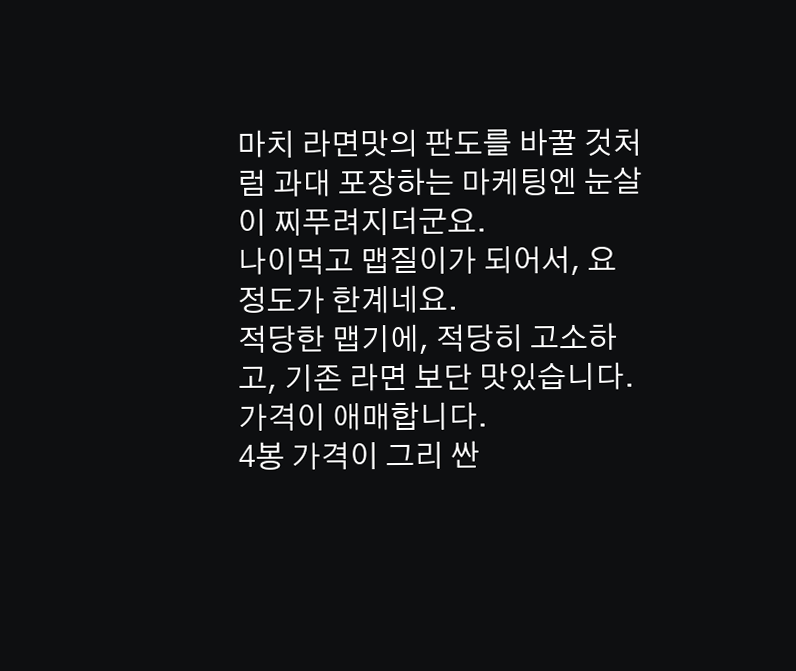마치 라면맛의 판도를 바꿀 것처럼 과대 포장하는 마케팅엔 눈살이 찌푸려지더군요.
나이먹고 맵질이가 되어서, 요 정도가 한계네요.
적당한 맵기에, 적당히 고소하고, 기존 라면 보단 맛있습니다.
가격이 애매합니다.
4봉 가격이 그리 싼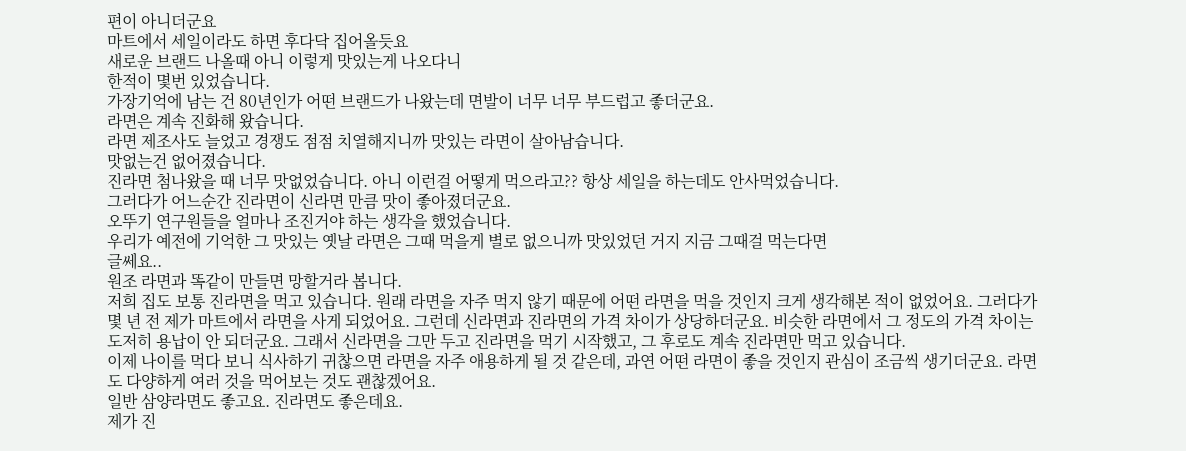편이 아니더군요
마트에서 세일이라도 하면 후다닥 집어올듯요
새로운 브랜드 나올때 아니 이렇게 맛있는게 나오다니
한적이 몇번 있었습니다.
가장기억에 남는 건 80년인가 어떤 브랜드가 나왔는데 면발이 너무 너무 부드럽고 좋더군요.
라면은 계속 진화해 왔습니다.
라면 제조사도 늘었고 경쟁도 점점 치열해지니까 맛있는 라면이 살아남습니다.
맛없는건 없어졌습니다.
진라면 첨나왔을 때 너무 맛없었습니다. 아니 이런걸 어떻게 먹으라고?? 항상 세일을 하는데도 안사먹었습니다.
그러다가 어느순간 진라면이 신라면 만큼 맛이 좋아졌더군요.
오뚜기 연구원들을 얼마나 조진거야 하는 생각을 했었습니다.
우리가 예전에 기억한 그 맛있는 옛날 라면은 그때 먹을게 별로 없으니까 맛있었던 거지 지금 그때걸 먹는다면
글쎄요..
원조 라면과 똑같이 만들면 망할거라 봅니다.
저희 집도 보통 진라면을 먹고 있습니다. 원래 라면을 자주 먹지 않기 때문에 어떤 라면을 먹을 것인지 크게 생각해본 적이 없었어요. 그러다가 몇 년 전 제가 마트에서 라면을 사게 되었어요. 그런데 신라면과 진라면의 가격 차이가 상당하더군요. 비슷한 라면에서 그 정도의 가격 차이는 도저히 용납이 안 되더군요. 그래서 신라면을 그만 두고 진라면을 먹기 시작했고, 그 후로도 계속 진라면만 먹고 있습니다.
이제 나이를 먹다 보니 식사하기 귀찮으면 라면을 자주 애용하게 될 것 같은데, 과연 어떤 라면이 좋을 것인지 관심이 조금씩 생기더군요. 라면도 다양하게 여러 것을 먹어보는 것도 괜찮겠어요.
일반 삼양라면도 좋고요. 진라면도 좋은데요.
제가 진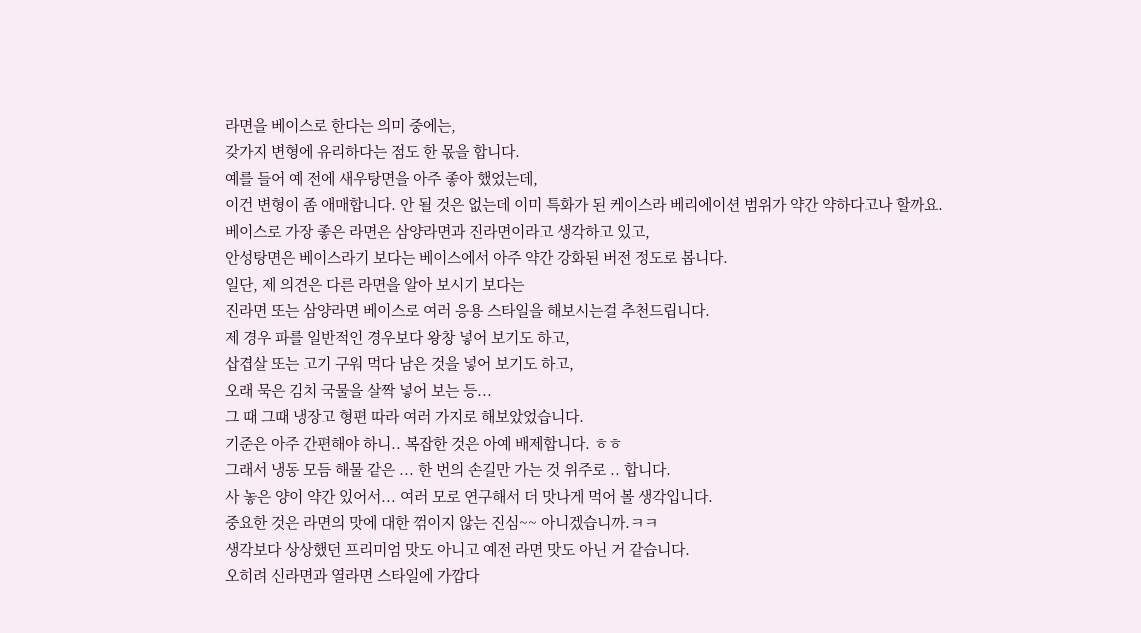라면을 베이스로 한다는 의미 중에는,
갖가지 변형에 유리하다는 점도 한 몫을 합니다.
예를 들어 예 전에 새우탕면을 아주 좋아 했었는데,
이건 변형이 좀 애매합니다. 안 될 것은 없는데 이미 특화가 된 케이스라 베리에이션 범위가 약간 약하다고나 할까요.
베이스로 가장 좋은 라면은 삼양라면과 진라면이라고 생각하고 있고,
안성탕면은 베이스라기 보다는 베이스에서 아주 약간 강화된 버전 정도로 봅니다.
일단, 제 의견은 다른 라면을 알아 보시기 보다는
진라면 또는 삼양라면 베이스로 여러 응용 스타일을 해보시는걸 추천드립니다.
제 경우 파를 일반적인 경우보다 왕창 넣어 보기도 하고,
삽겹살 또는 고기 구워 먹다 남은 것을 넣어 보기도 하고,
오래 묵은 김치 국물을 살짝 넣어 보는 등...
그 때 그때 냉장고 형편 따라 여러 가지로 해보았었습니다.
기준은 아주 간편해야 하니.. 복잡한 것은 아예 배제합니다. ㅎㅎ
그래서 냉동 모듬 해물 같은 ... 한 번의 손길만 가는 것 위주로 .. 합니다.
사 놓은 양이 약간 있어서... 여러 모로 연구해서 더 맛나게 먹어 볼 생각입니다.
중요한 것은 라면의 맛에 대한 꺾이지 않는 진심~~ 아니겠습니까.ㅋㅋ
생각보다 상상했던 프리미엄 맛도 아니고 예전 라면 맛도 아닌 거 같습니다.
오히려 신라면과 열라면 스타일에 가깝다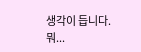생각이 듭니다.
뭐...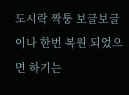도시락 짝퉁 보글보글이나 한번 복원 되었으면 하기는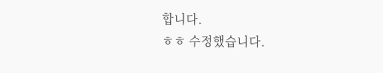합니다.
ㅎㅎ 수정했습니다.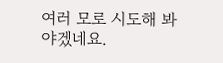여러 모로 시도해 봐야겠네요.